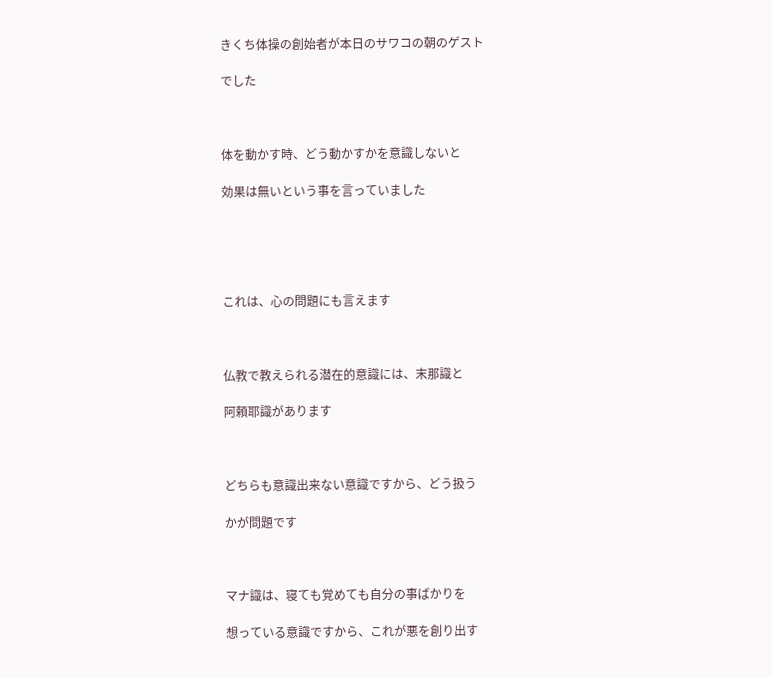きくち体操の創始者が本日のサワコの朝のゲスト

でした



体を動かす時、どう動かすかを意識しないと

効果は無いという事を言っていました





これは、心の問題にも言えます



仏教で教えられる潜在的意識には、末那識と

阿頼耶識があります



どちらも意識出来ない意識ですから、どう扱う

かが問題です



マナ識は、寝ても覚めても自分の事ばかりを

想っている意識ですから、これが悪を創り出す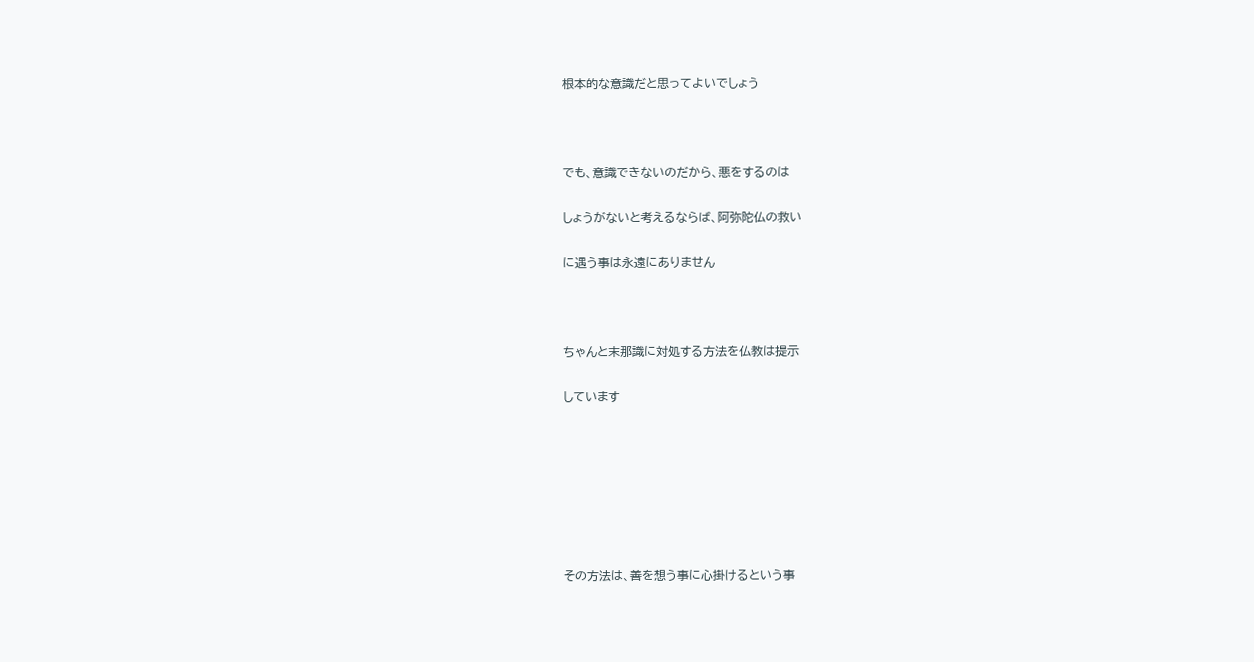根本的な意識だと思ってよいでしょう



でも、意識できないのだから、悪をするのは

しょうがないと考えるならば、阿弥陀仏の救い

に遇う事は永遠にありません



ちゃんと末那識に対処する方法を仏教は提示

しています







その方法は、善を想う事に心掛けるという事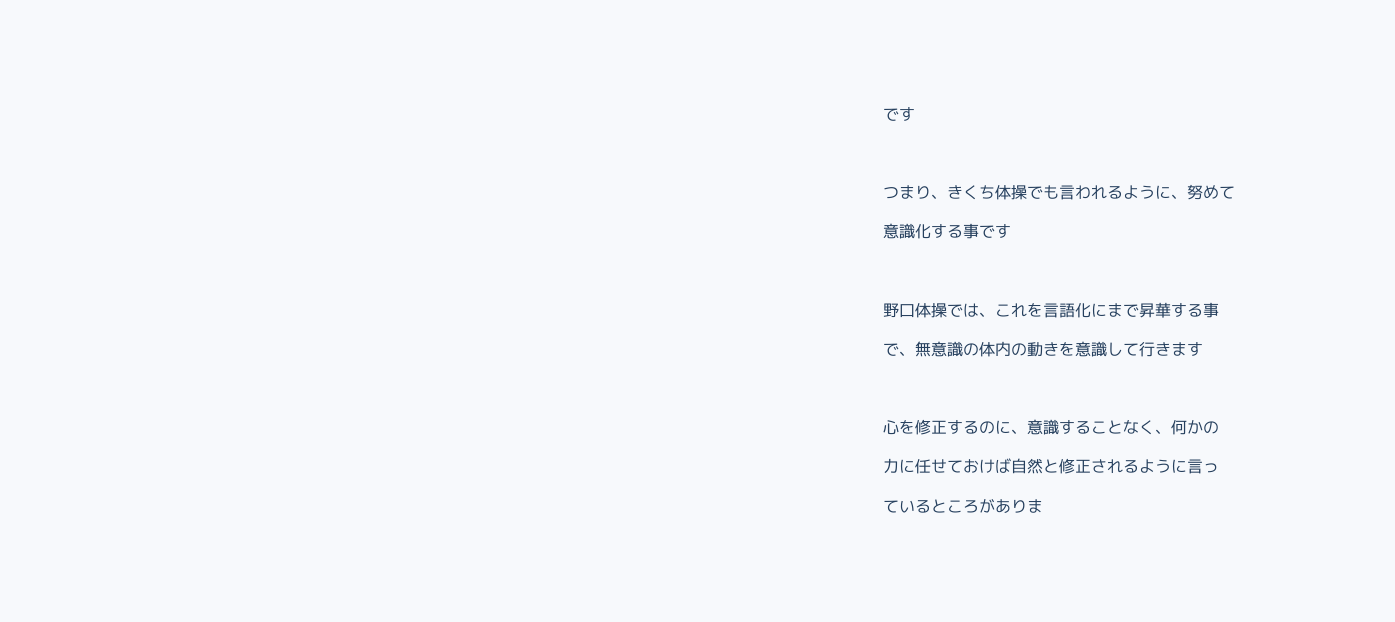です



つまり、きくち体操でも言われるように、努めて

意識化する事です



野口体操では、これを言語化にまで昇華する事

で、無意識の体内の動きを意識して行きます



心を修正するのに、意識することなく、何かの

力に任せておけば自然と修正されるように言っ

ているところがありま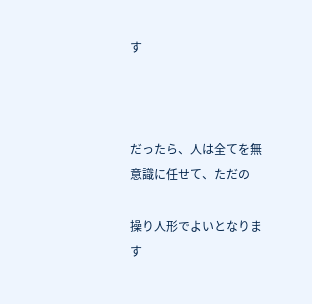す



だったら、人は全てを無意識に任せて、ただの

操り人形でよいとなります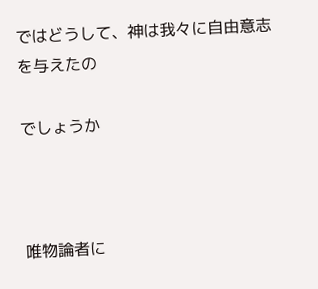ではどうして、神は我々に自由意志を与えたの

でしょうか



唯物論者に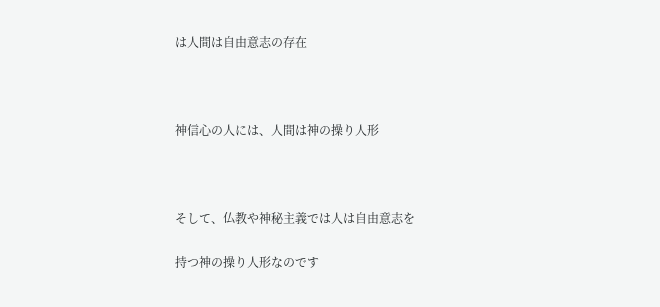は人間は自由意志の存在



神信心の人には、人間は神の操り人形



そして、仏教や神秘主義では人は自由意志を

持つ神の操り人形なのです